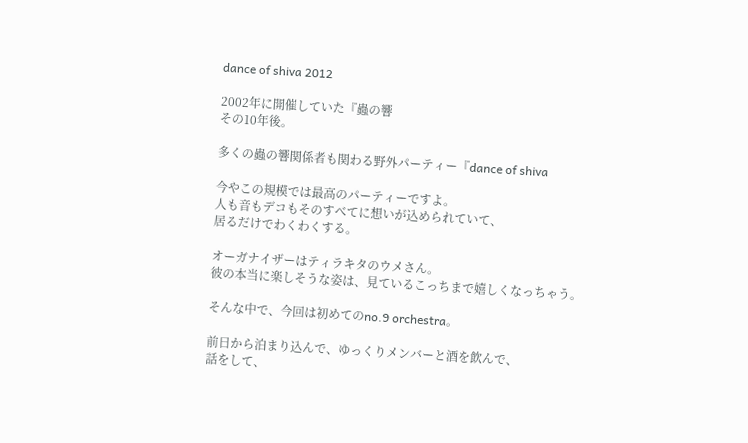dance of shiva 2012

2002年に開催していた『蟲の響
その10年後。

多くの蟲の響関係者も関わる野外パーティー『dance of shiva

今やこの規模では最高のパーティーですよ。
人も音もデコもそのすべてに想いが込められていて、
居るだけでわくわくする。

オーガナイザーはティラキタのウメさん。
彼の本当に楽しそうな姿は、見ているこっちまで嬉しくなっちゃう。

そんな中で、今回は初めてのno.9 orchestra。

前日から泊まり込んで、ゆっくりメンバーと酒を飲んで、
話をして、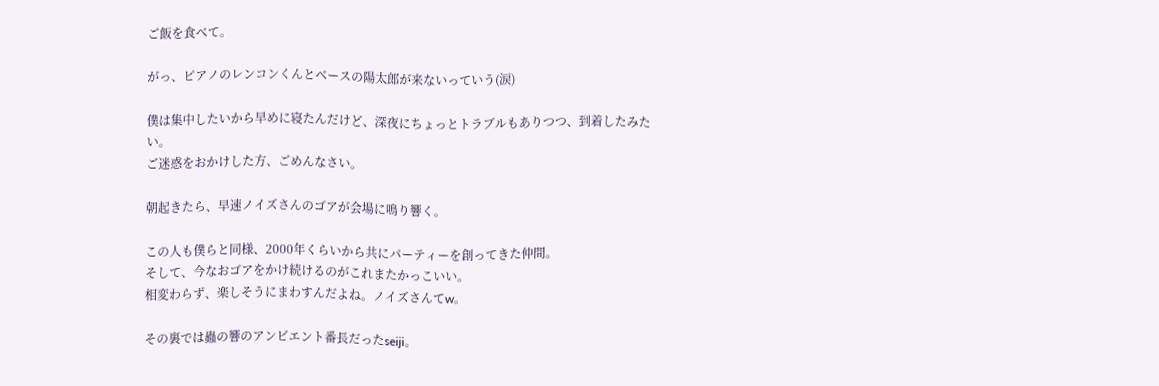ご飯を食べて。

がっ、ピアノのレンコンくんとベースの陽太郎が来ないっていう(涙)

僕は集中したいから早めに寝たんだけど、深夜にちょっとトラブルもありつつ、到着したみたい。
ご迷惑をおかけした方、ごめんなさい。

朝起きたら、早速ノイズさんのゴアが会場に鳴り響く。

この人も僕らと同様、2000年くらいから共にパーティーを創ってきた仲間。
そして、今なおゴアをかけ続けるのがこれまたかっこいい。
相変わらず、楽しそうにまわすんだよね。ノイズさんてw。

その裏では蟲の響のアンビエント番長だったseiji。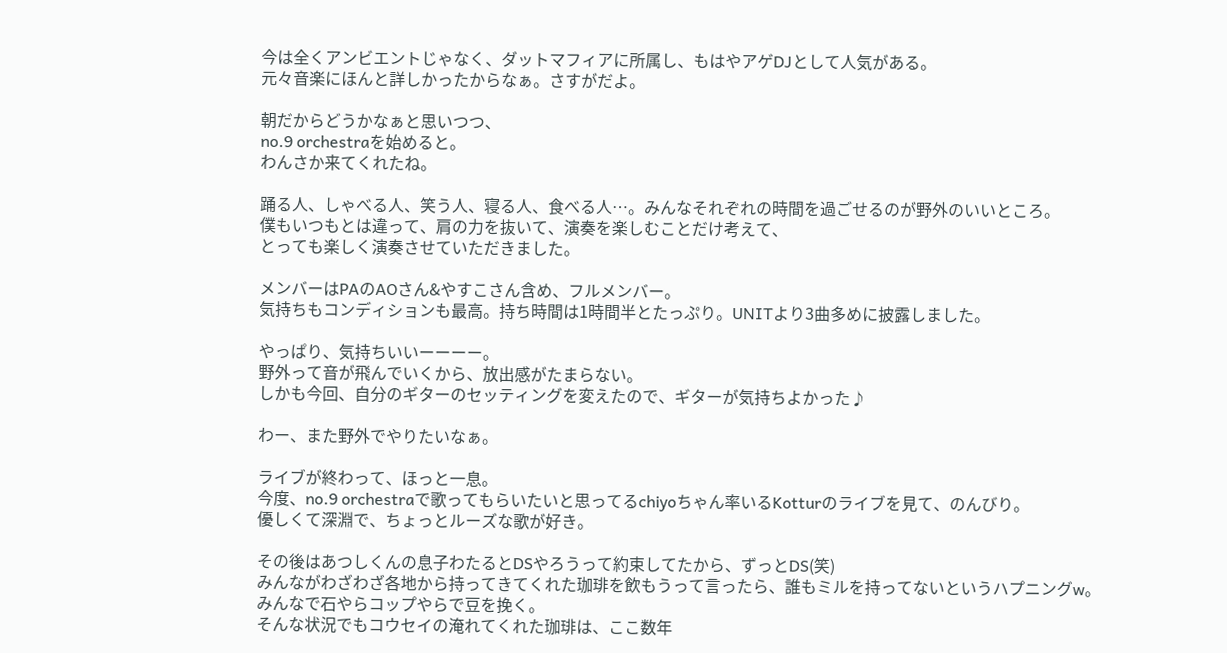今は全くアンビエントじゃなく、ダットマフィアに所属し、もはやアゲDJとして人気がある。
元々音楽にほんと詳しかったからなぁ。さすがだよ。

朝だからどうかなぁと思いつつ、
no.9 orchestraを始めると。
わんさか来てくれたね。

踊る人、しゃべる人、笑う人、寝る人、食べる人…。みんなそれぞれの時間を過ごせるのが野外のいいところ。
僕もいつもとは違って、肩の力を抜いて、演奏を楽しむことだけ考えて、
とっても楽しく演奏させていただきました。

メンバーはPAのAOさん&やすこさん含め、フルメンバー。
気持ちもコンディションも最高。持ち時間は1時間半とたっぷり。UNITより3曲多めに披露しました。

やっぱり、気持ちいいーーーー。
野外って音が飛んでいくから、放出感がたまらない。
しかも今回、自分のギターのセッティングを変えたので、ギターが気持ちよかった♪

わー、また野外でやりたいなぁ。

ライブが終わって、ほっと一息。
今度、no.9 orchestraで歌ってもらいたいと思ってるchiyoちゃん率いるKotturのライブを見て、のんびり。
優しくて深淵で、ちょっとルーズな歌が好き。

その後はあつしくんの息子わたるとDSやろうって約束してたから、ずっとDS(笑)
みんながわざわざ各地から持ってきてくれた珈琲を飲もうって言ったら、誰もミルを持ってないというハプニングw。
みんなで石やらコップやらで豆を挽く。
そんな状況でもコウセイの淹れてくれた珈琲は、ここ数年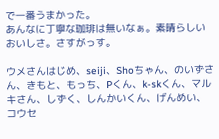で一番うまかった。
あんなに丁寧な珈琲は無いなぁ。素晴らしいおいしさ。さすがっす。

ウメさんはじめ、seiji、Shoちゃん、のいずさん、きもと、もっち、Pくん、k-skくん、マルキさん、しずく、しんかいくん、げんめい、コウセ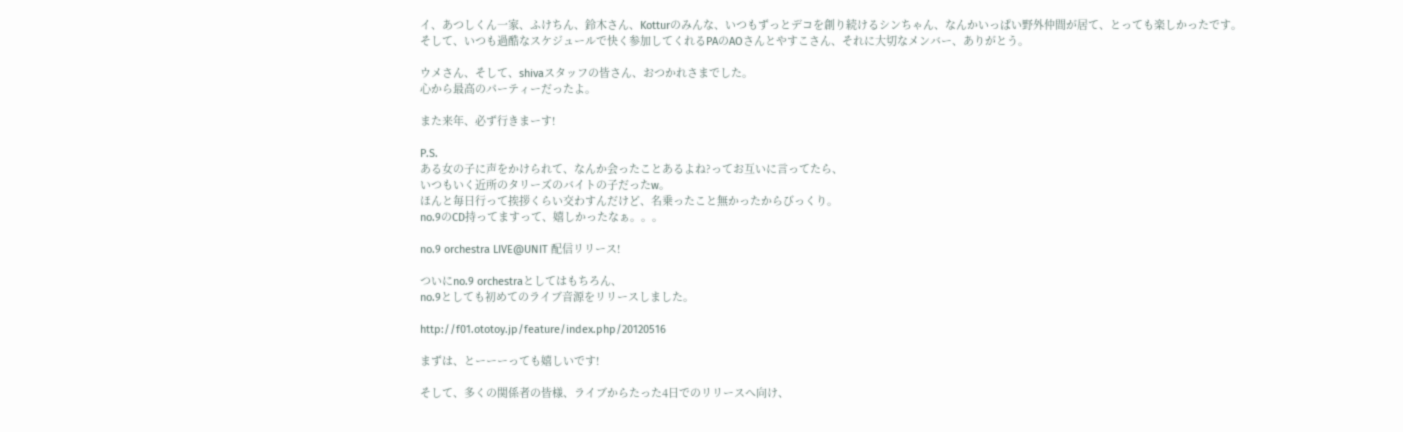イ、あつしくん一家、ふけちん、鈴木さん、Kotturのみんな、いつもずっとデコを創り続けるシンちゃん、なんかいっぱい野外仲間が居て、とっても楽しかったです。
そして、いつも過酷なスケジュールで快く参加してくれるPAのAOさんとやすこさん、それに大切なメンバー、ありがとう。

ウメさん、そして、shivaスタッフの皆さん、おつかれさまでした。
心から最高のパーティーだったよ。

また来年、必ず行きまーす!

P.S.
ある女の子に声をかけられて、なんか会ったことあるよね?ってお互いに言ってたら、
いつもいく近所のタリーズのバイトの子だったw。
ほんと毎日行って挨拶くらい交わすんだけど、名乗ったこと無かったからびっくり。
no.9のCD持ってますって、嬉しかったなぁ。。。

no.9 orchestra LIVE@UNIT 配信リリース!

ついにno.9 orchestraとしてはもちろん、
no.9としても初めてのライブ音源をリリースしました。

http://f01.ototoy.jp/feature/index.php/20120516

まずは、とーーーっても嬉しいです!

そして、多くの関係者の皆様、ライブからたった4日でのリリースへ向け、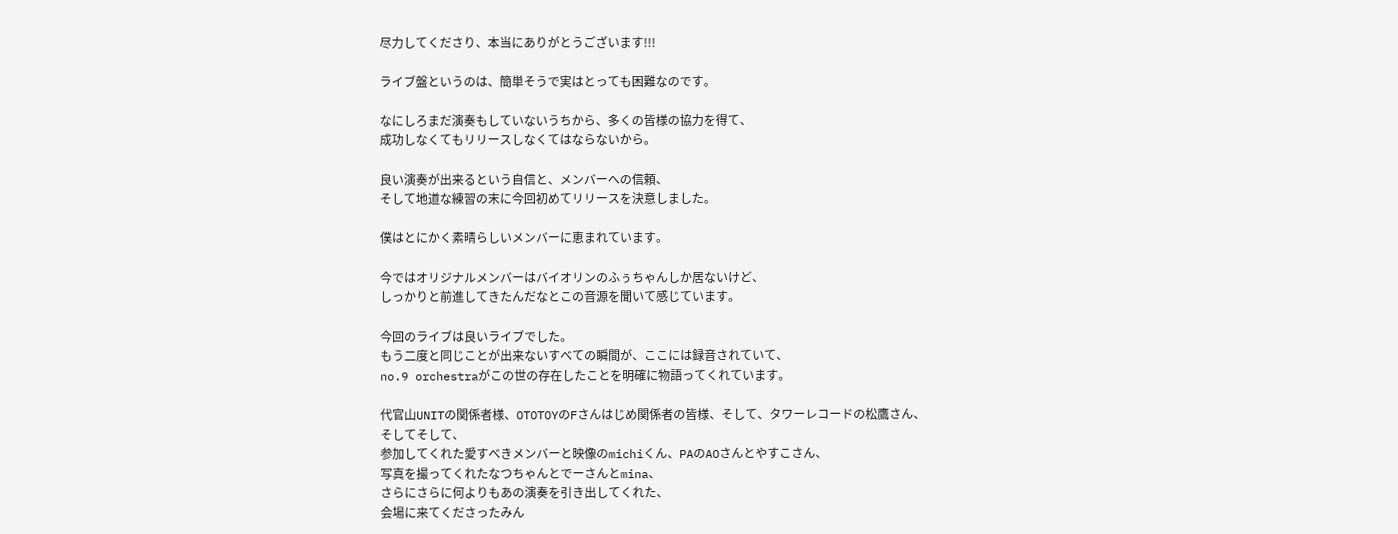尽力してくださり、本当にありがとうございます!!!

ライブ盤というのは、簡単そうで実はとっても困難なのです。

なにしろまだ演奏もしていないうちから、多くの皆様の協力を得て、
成功しなくてもリリースしなくてはならないから。

良い演奏が出来るという自信と、メンバーへの信頼、
そして地道な練習の末に今回初めてリリースを決意しました。

僕はとにかく素晴らしいメンバーに恵まれています。

今ではオリジナルメンバーはバイオリンのふぅちゃんしか居ないけど、
しっかりと前進してきたんだなとこの音源を聞いて感じています。

今回のライブは良いライブでした。
もう二度と同じことが出来ないすべての瞬間が、ここには録音されていて、
no.9 orchestraがこの世の存在したことを明確に物語ってくれています。

代官山UNITの関係者様、OTOTOYのFさんはじめ関係者の皆様、そして、タワーレコードの松鷹さん、
そしてそして、
参加してくれた愛すべきメンバーと映像のmichiくん、PAのAOさんとやすこさん、
写真を撮ってくれたなつちゃんとでーさんとmina、
さらにさらに何よりもあの演奏を引き出してくれた、
会場に来てくださったみん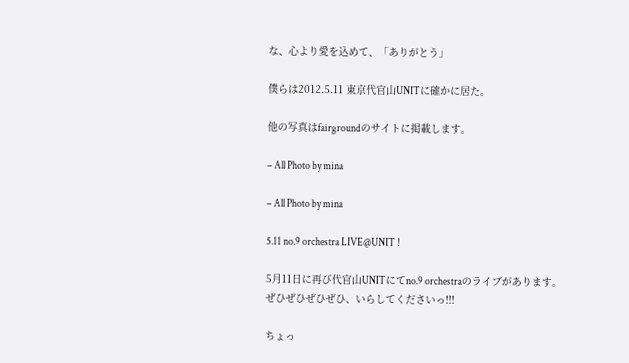な、心より愛を込めて、「ありがとう」

僕らは2012.5.11 東京代官山UNITに確かに居た。

他の写真はfairgroundのサイトに掲載します。

– All Photo by mina

– All Photo by mina

5.11 no.9 orchestra LIVE@UNIT !

5月11日に再び代官山UNITにてno.9 orchestraのライブがあります。
ぜひぜひぜひぜひ、いらしてくださいっ!!!

ちょっ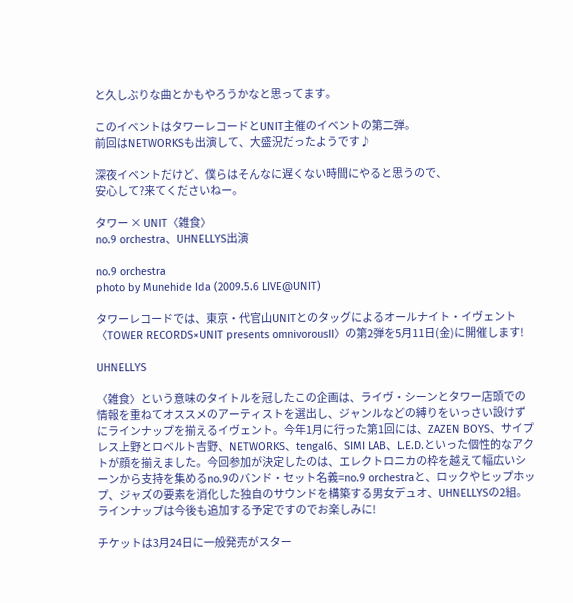と久しぶりな曲とかもやろうかなと思ってます。

このイベントはタワーレコードとUNIT主催のイベントの第二弾。
前回はNETWORKSも出演して、大盛況だったようです♪

深夜イベントだけど、僕らはそんなに遅くない時間にやると思うので、
安心して?来てくださいねー。

タワー × UNIT〈雑食〉
no.9 orchestra、UHNELLYS出演

no.9 orchestra
photo by Munehide Ida (2009.5.6 LIVE@UNIT)

タワーレコードでは、東京・代官山UNITとのタッグによるオールナイト・イヴェント〈TOWER RECORDS×UNIT presents omnivorousII〉の第2弾を5月11日(金)に開催します!

UHNELLYS

〈雑食〉という意味のタイトルを冠したこの企画は、ライヴ・シーンとタワー店頭での情報を重ねてオススメのアーティストを選出し、ジャンルなどの縛りをいっさい設けずにラインナップを揃えるイヴェント。今年1月に行った第1回には、ZAZEN BOYS、サイプレス上野とロベルト吉野、NETWORKS、tengal6、SIMI LAB、L.E.D.といった個性的なアクトが顔を揃えました。今回参加が決定したのは、エレクトロニカの枠を越えて幅広いシーンから支持を集めるno.9のバンド・セット名義=no.9 orchestraと、ロックやヒップホップ、ジャズの要素を消化した独自のサウンドを構築する男女デュオ、UHNELLYSの2組。ラインナップは今後も追加する予定ですのでお楽しみに!

チケットは3月24日に一般発売がスター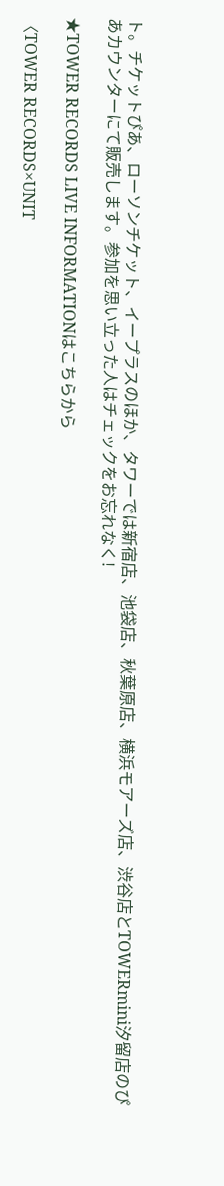ト。チケットぴあ、ローソンチケット、イープラスのほか、タワーでは新宿店、池袋店、秋葉原店、横浜モアーズ店、渋谷店とTOWERmini汐留店のぴあカウンターにて販売します。参加を思い立った人はチェックをお忘れなく!

★TOWER RECORDS LIVE INFORMATIONはこちらから

〈TOWER RECORDS×UNIT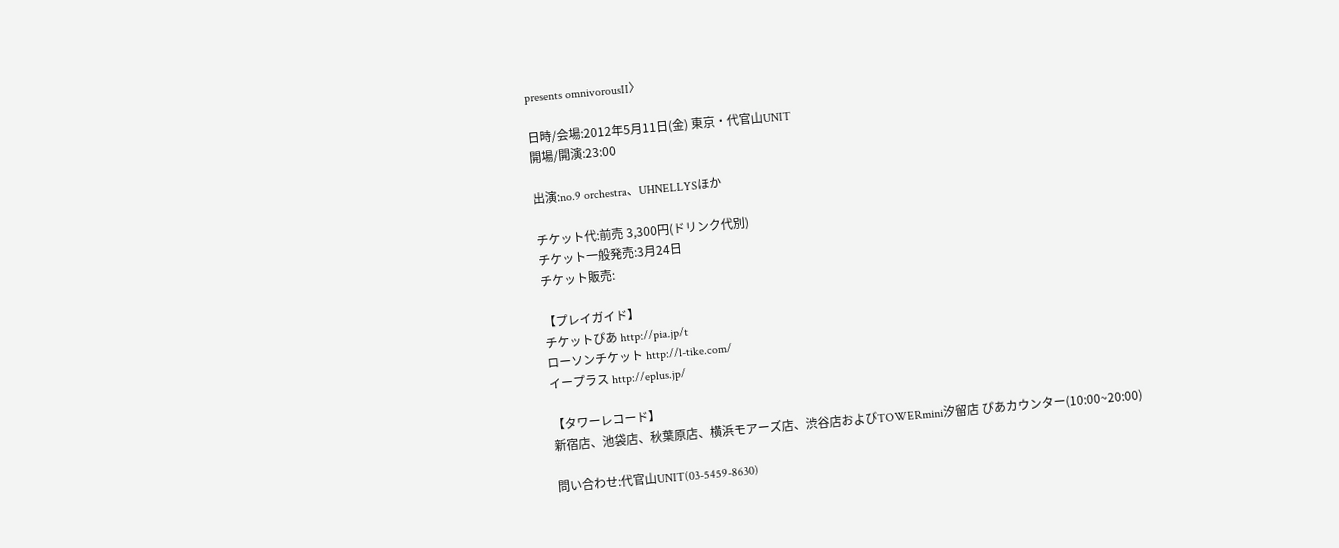presents omnivorousII〉

日時/会場:2012年5月11日(金) 東京・代官山UNIT
開場/開演:23:00

出演:no.9 orchestra、UHNELLYSほか

チケット代:前売 3,300円(ドリンク代別)
チケット一般発売:3月24日
チケット販売:

【プレイガイド】
チケットぴあ http://pia.jp/t
ローソンチケット http://l-tike.com/
イープラス http://eplus.jp/

【タワーレコード】
新宿店、池袋店、秋葉原店、横浜モアーズ店、渋谷店およびTOWERmini汐留店 ぴあカウンター(10:00~20:00)

問い合わせ:代官山UNIT(03-5459-8630)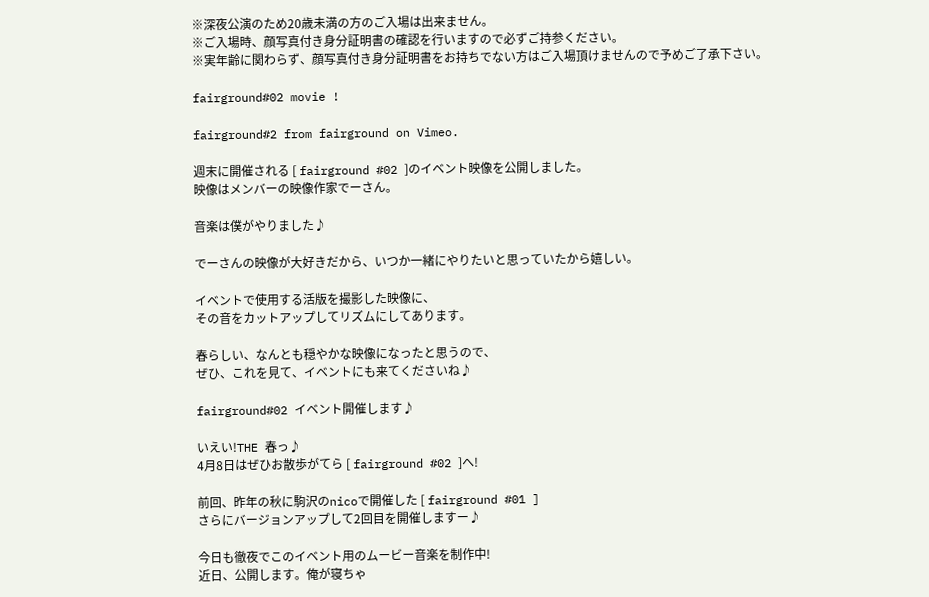※深夜公演のため20歳未満の方のご入場は出来ません。
※ご入場時、顔写真付き身分証明書の確認を行いますので必ずご持参ください。
※実年齢に関わらず、顔写真付き身分証明書をお持ちでない方はご入場頂けませんので予めご了承下さい。

fairground#02 movie !

fairground#2 from fairground on Vimeo.

週末に開催される [ fairground #02 ]のイベント映像を公開しました。
映像はメンバーの映像作家でーさん。

音楽は僕がやりました♪

でーさんの映像が大好きだから、いつか一緒にやりたいと思っていたから嬉しい。

イベントで使用する活版を撮影した映像に、
その音をカットアップしてリズムにしてあります。

春らしい、なんとも穏やかな映像になったと思うので、
ぜひ、これを見て、イベントにも来てくださいね♪

fairground#02 イベント開催します♪

いえい!THE 春っ♪
4月8日はぜひお散歩がてら [ fairground #02 ]へ!

前回、昨年の秋に駒沢のnicoで開催した [ fairground #01 ]
さらにバージョンアップして2回目を開催しますー♪

今日も徹夜でこのイベント用のムービー音楽を制作中!
近日、公開します。俺が寝ちゃ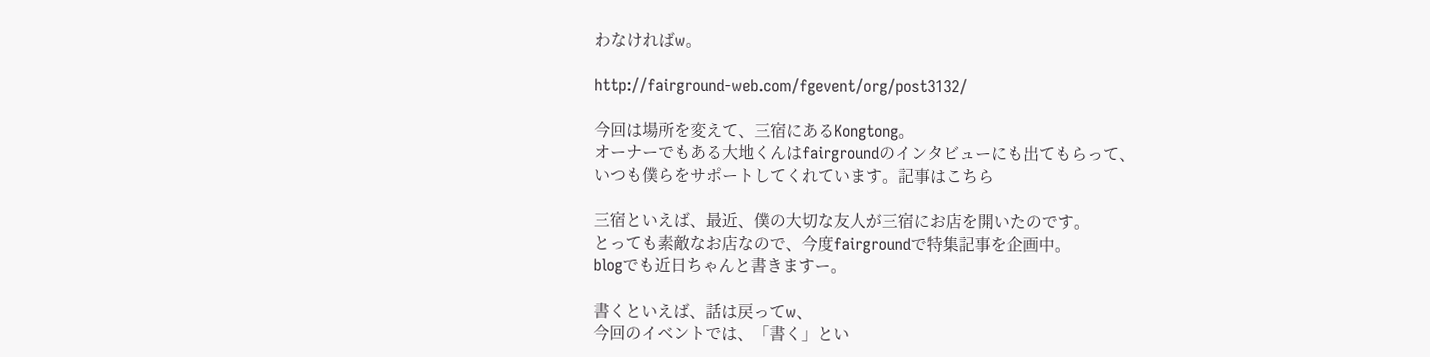わなければw。

http://fairground-web.com/fgevent/org/post3132/

今回は場所を変えて、三宿にあるKongtong。
オーナーでもある大地くんはfairgroundのインタビューにも出てもらって、
いつも僕らをサポートしてくれています。記事はこちら

三宿といえば、最近、僕の大切な友人が三宿にお店を開いたのです。
とっても素敵なお店なので、今度fairgroundで特集記事を企画中。
blogでも近日ちゃんと書きますー。

書くといえば、話は戻ってw、
今回のイベントでは、「書く」とい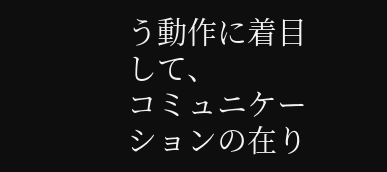う動作に着目して、
コミュニケーションの在り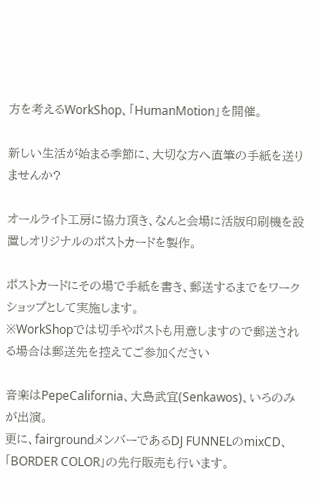方を考えるWorkShop、「HumanMotion」を開催。

新しい生活が始まる季節に、大切な方へ直筆の手紙を送りませんか?

オールライト工房に協力頂き、なんと会場に活版印刷機を設置しオリジナルのポストカードを製作。

ポストカードにその場で手紙を書き、郵送するまでをワークショップとして実施します。
※WorkShopでは切手やポストも用意しますので郵送される場合は郵送先を控えてご参加ください

音楽はPepeCalifornia、大島武宜(Senkawos)、いろのみが出演。
更に、fairgroundメンバーであるDJ FUNNELのmixCD、「BORDER COLOR」の先行販売も行います。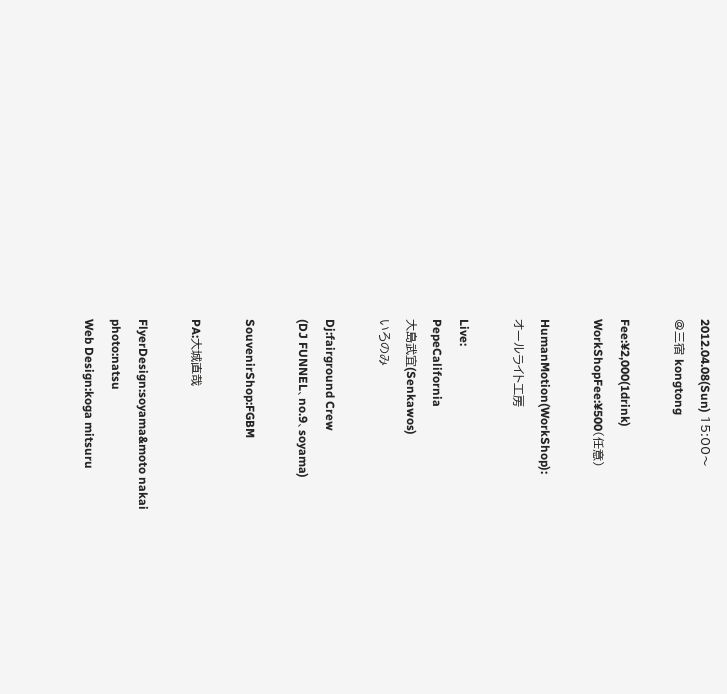2012.04.08(Sun) 15:00〜
@三宿 kongtong

Fee:¥2,000(1drink)
WorkShopFee:¥500(任意)

HumanMotion(WorkShop):
オールライト工房

Live:
PepeCalifornia
大島武宜(Senkawos)
いろのみ

Dj:fairground Crew
(DJ FUNNEL、no.9、soyama)

SouvenirShop:FGBM

PA:大城直哉

FlyerDesign:soyama&moto nakai
photo:natsu
Web Design:koga mitsuru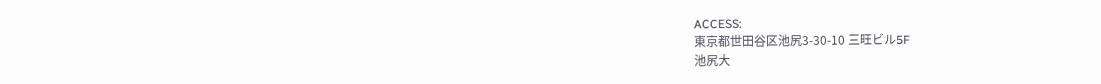ACCESS:
東京都世田谷区池尻3-30-10 三旺ビル5F
池尻大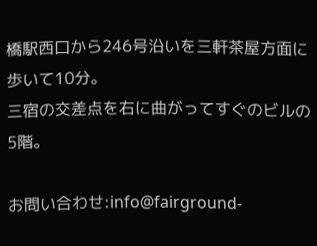橋駅西口から246号沿いを三軒茶屋方面に歩いて10分。
三宿の交差点を右に曲がってすぐのビルの5階。

お問い合わせ:info@fairground-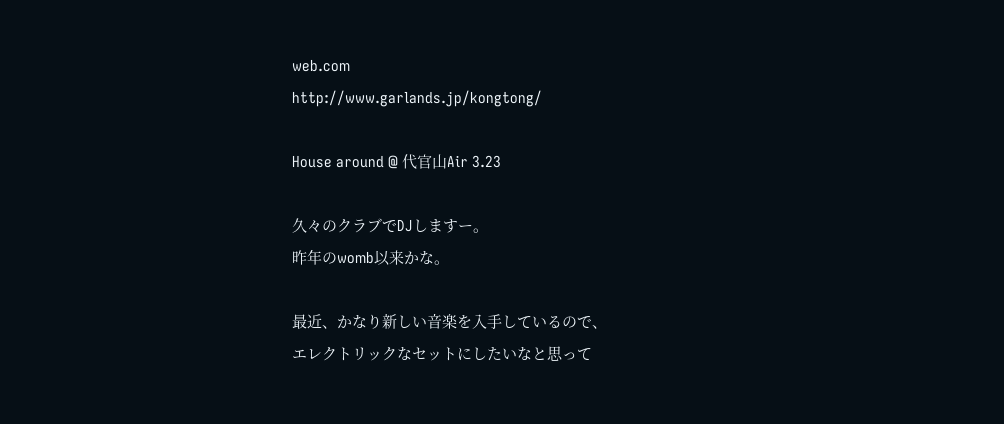web.com
http://www.garlands.jp/kongtong/

House around @ 代官山Air 3.23

久々のクラブでDJしますー。
昨年のwomb以来かな。

最近、かなり新しい音楽を入手しているので、
エレクトリックなセットにしたいなと思って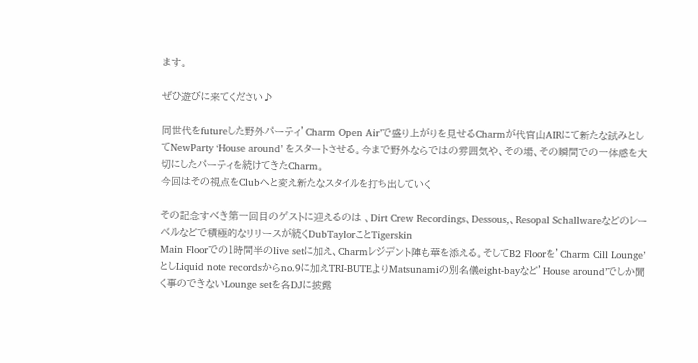ます。

ぜひ遊びに来てください♪

同世代をfutureした野外パーティ’Charm Open Air’で盛り上がりを見せるCharmが代官山AIRにて新たな試みとしてNewParty ‘House around’ をスタートさせる。今まで野外ならではの雰囲気や、その場、その瞬間での一体感を大切にしたパーティを続けてきたCharm。
今回はその視点をClubへと変え新たなスタイルを打ち出していく

その記念すべき第一回目のゲストに迎えるのは 、Dirt Crew Recordings、Dessous,、Resopal Schallwareなどのレーベルなどで積極的なリリースが続くDubTaylorことTigerskin
Main Floorでの1時間半のlive setに加え、Charmレジデント陣も華を添える。そしてB2 Floorを’Charm Cill Lounge’としLiquid note recordsからno.9に加えTRI-BUTEよりMatsunamiの別名儀eight-bayなど’House around’でしか聞く事のできないLounge setを各DJに披露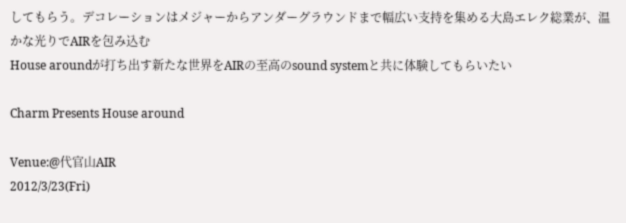してもらう。デコレーションはメジャーからアンダーグラウンドまで幅広い支持を集める大島エレク総業が、温かな光りでAIRを包み込む
House aroundが打ち出す新たな世界をAIRの至高のsound systemと共に体験してもらいたい

Charm Presents House around

Venue:@代官山AIR
2012/3/23(Fri)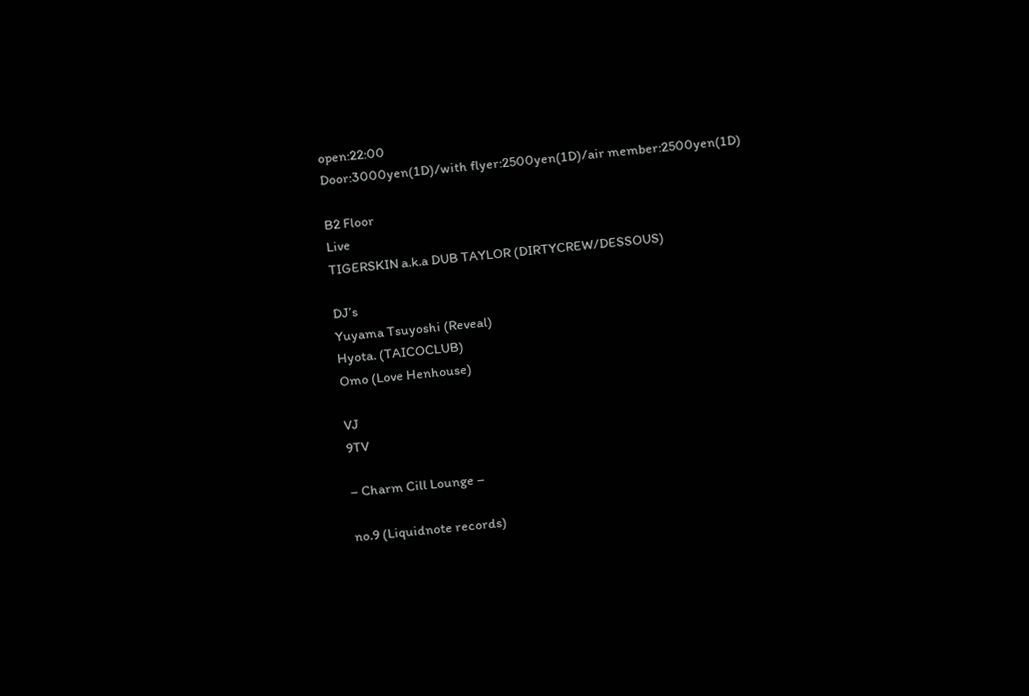open:22:00
Door:3000yen(1D)/with flyer:2500yen(1D)/air member:2500yen(1D)

B2 Floor
Live
TIGERSKIN a.k.a DUB TAYLOR (DIRTYCREW/DESSOUS)

DJ’s
Yuyama Tsuyoshi (Reveal)
Hyota. (TAICOCLUB)
Omo (Love Henhouse)

VJ
9TV

– Charm Cill Lounge –

no.9 (Liquidnote records)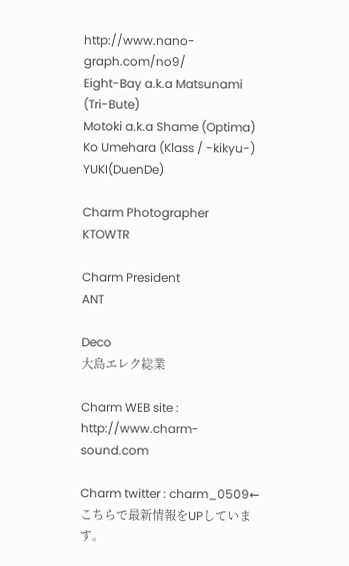http://www.nano-graph.com/no9/
Eight-Bay a.k.a Matsunami (Tri-Bute)
Motoki a.k.a Shame (Optima)
Ko Umehara (Klass / -kikyu-)
YUKI(DuenDe)

Charm Photographer
KTOWTR

Charm President
ANT

Deco
大島エレク総業

Charm WEB site : http://www.charm-sound.com

Charm twitter : charm_0509←こちらで最新情報をUPしています。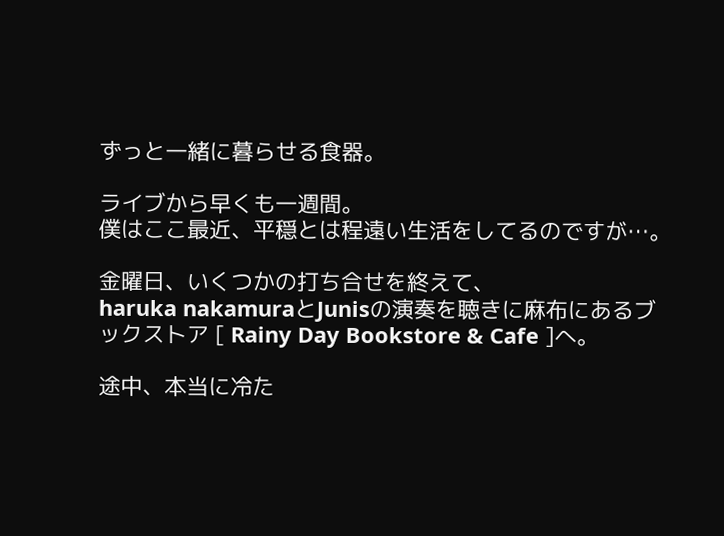ずっと一緒に暮らせる食器。

ライブから早くも一週間。
僕はここ最近、平穏とは程遠い生活をしてるのですが…。

金曜日、いくつかの打ち合せを終えて、
haruka nakamuraとJunisの演奏を聴きに麻布にあるブックストア [ Rainy Day Bookstore & Cafe ]へ。

途中、本当に冷た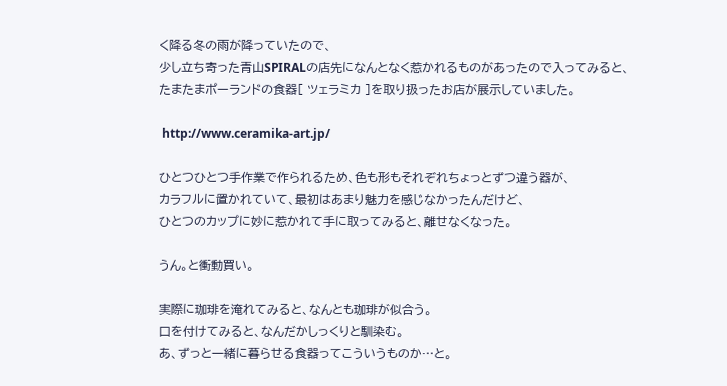く降る冬の雨が降っていたので、
少し立ち寄った青山SPIRALの店先になんとなく惹かれるものがあったので入ってみると、
たまたまポーランドの食器[ ツェラミカ ]を取り扱ったお店が展示していました。

 http://www.ceramika-art.jp/

ひとつひとつ手作業で作られるため、色も形もそれぞれちょっとずつ違う器が、
カラフルに置かれていて、最初はあまり魅力を感じなかったんだけど、
ひとつのカップに妙に惹かれて手に取ってみると、離せなくなった。

うん。と衝動買い。

実際に珈琲を淹れてみると、なんとも珈琲が似合う。
口を付けてみると、なんだかしっくりと馴染む。
あ、ずっと一緒に暮らせる食器ってこういうものか…と。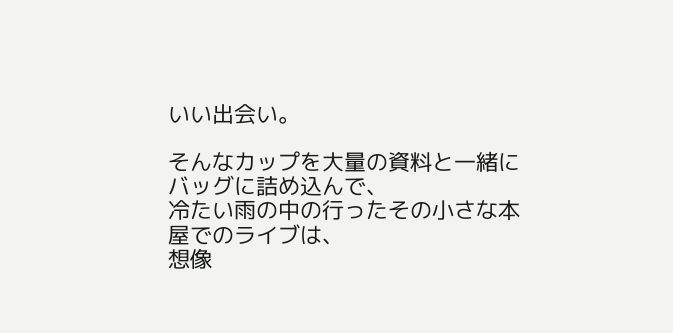いい出会い。

そんなカップを大量の資料と一緒にバッグに詰め込んで、
冷たい雨の中の行ったその小さな本屋でのライブは、
想像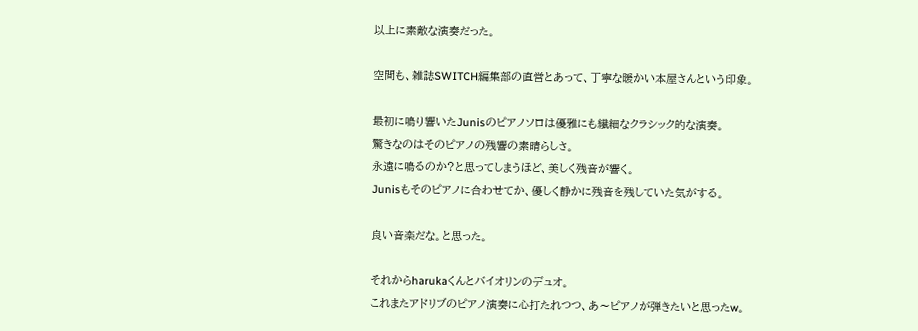以上に素敵な演奏だった。

空間も、雑誌SWITCH編集部の直営とあって、丁寧な暖かい本屋さんという印象。

最初に鳴り響いたJunisのピアノソロは優雅にも繊細なクラシック的な演奏。
驚きなのはそのピアノの残響の素晴らしさ。
永遠に鳴るのか?と思ってしまうほど、美しく残音が響く。
Junisもそのピアノに合わせてか、優しく静かに残音を残していた気がする。

良い音楽だな。と思った。

それからharukaくんとバイオリンのデュオ。
これまたアドリブのピアノ演奏に心打たれつつ、あ〜ピアノが弾きたいと思ったw。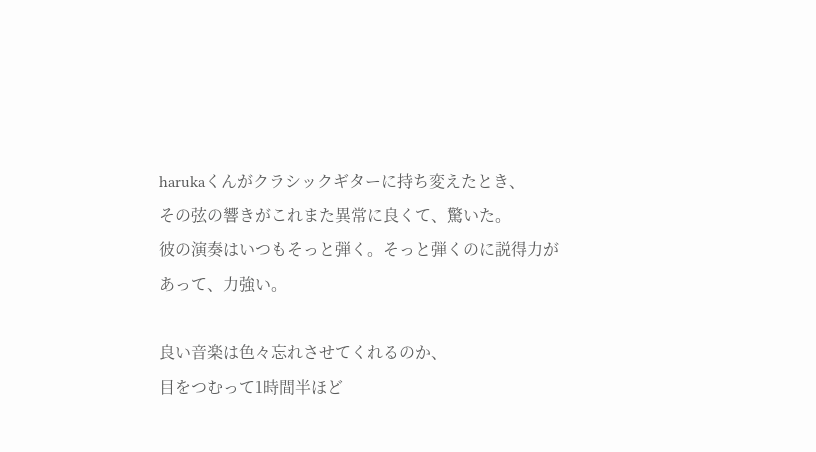harukaくんがクラシックギターに持ち変えたとき、
その弦の響きがこれまた異常に良くて、驚いた。
彼の演奏はいつもそっと弾く。そっと弾くのに説得力があって、力強い。

良い音楽は色々忘れさせてくれるのか、
目をつむって1時間半ほど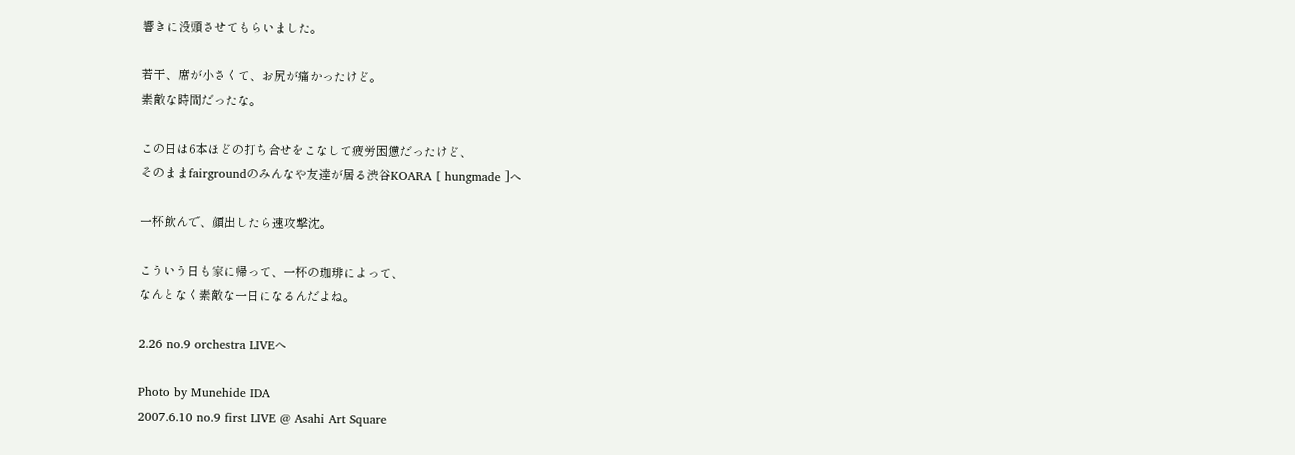響きに没頭させてもらいました。

若干、席が小さくて、お尻が痛かったけど。
素敵な時間だったな。

この日は6本ほどの打ち合せをこなして疲労困憊だったけど、
そのままfairgroundのみんなや友達が居る渋谷KOARA [ hungmade ]へ

一杯飲んで、顔出したら速攻撃沈。

こういう日も家に帰って、一杯の珈琲によって、
なんとなく素敵な一日になるんだよね。

2.26 no.9 orchestra LIVEへ

Photo by Munehide IDA
2007.6.10 no.9 first LIVE @ Asahi Art Square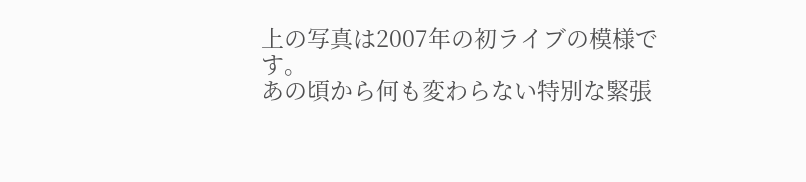上の写真は2007年の初ライブの模様です。
あの頃から何も変わらない特別な緊張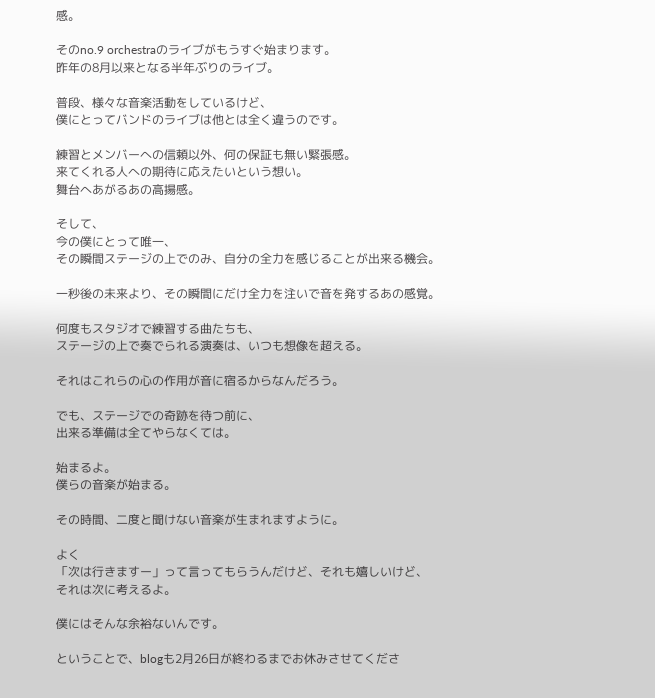感。

そのno.9 orchestraのライブがもうすぐ始まります。
昨年の8月以来となる半年ぶりのライブ。

普段、様々な音楽活動をしているけど、
僕にとってバンドのライブは他とは全く違うのです。

練習とメンバーへの信頼以外、何の保証も無い緊張感。
来てくれる人への期待に応えたいという想い。
舞台へあがるあの高揚感。

そして、
今の僕にとって唯一、
その瞬間ステージの上でのみ、自分の全力を感じることが出来る機会。

一秒後の未来より、その瞬間にだけ全力を注いで音を発するあの感覚。

何度もスタジオで練習する曲たちも、
ステージの上で奏でられる演奏は、いつも想像を超える。

それはこれらの心の作用が音に宿るからなんだろう。

でも、ステージでの奇跡を待つ前に、
出来る準備は全てやらなくては。

始まるよ。
僕らの音楽が始まる。

その時間、二度と聞けない音楽が生まれますように。

よく
「次は行きますー」って言ってもらうんだけど、それも嬉しいけど、
それは次に考えるよ。

僕にはそんな余裕ないんです。

ということで、blogも2月26日が終わるまでお休みさせてくださ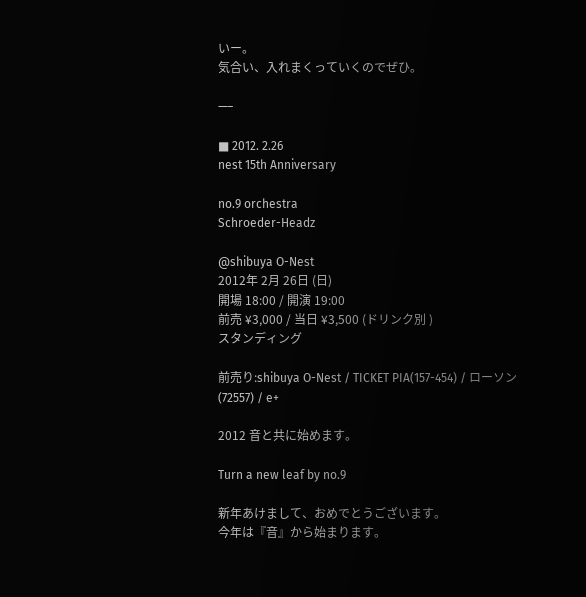いー。
気合い、入れまくっていくのでぜひ。

—–

■ 2012. 2.26
nest 15th Anniversary

no.9 orchestra
Schroeder-Headz

@shibuya O-Nest
2012年 2月 26日 (日)
開場 18:00 / 開演 19:00
前売 ¥3,000 / 当日 ¥3,500 (ドリンク別 )
スタンディング

前売り:shibuya O-Nest / TICKET PIA(157-454) / ローソン(72557) / e+

2012 音と共に始めます。

Turn a new leaf by no.9

新年あけまして、おめでとうございます。
今年は『音』から始まります。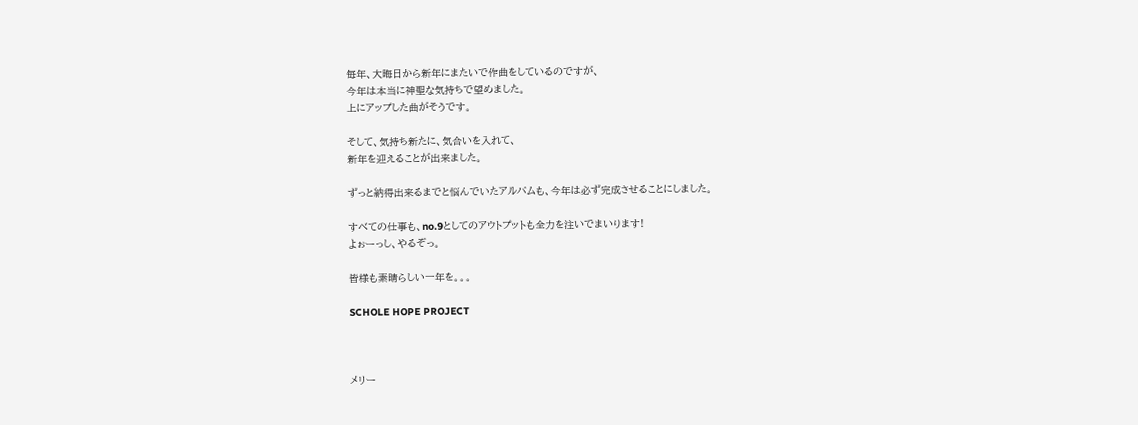毎年、大晦日から新年にまたいで作曲をしているのですが、
今年は本当に神聖な気持ちで望めました。
上にアップした曲がそうです。

そして、気持ち新たに、気合いを入れて、
新年を迎えることが出来ました。

ずっと納得出来るまでと悩んでいたアルバムも、今年は必ず完成させることにしました。

すべての仕事も、no.9としてのアウトプットも全力を注いでまいります!
よぉーっし、やるぞっ。

皆様も素晴らしい一年を。。。

SCHOLE HOPE PROJECT



メリー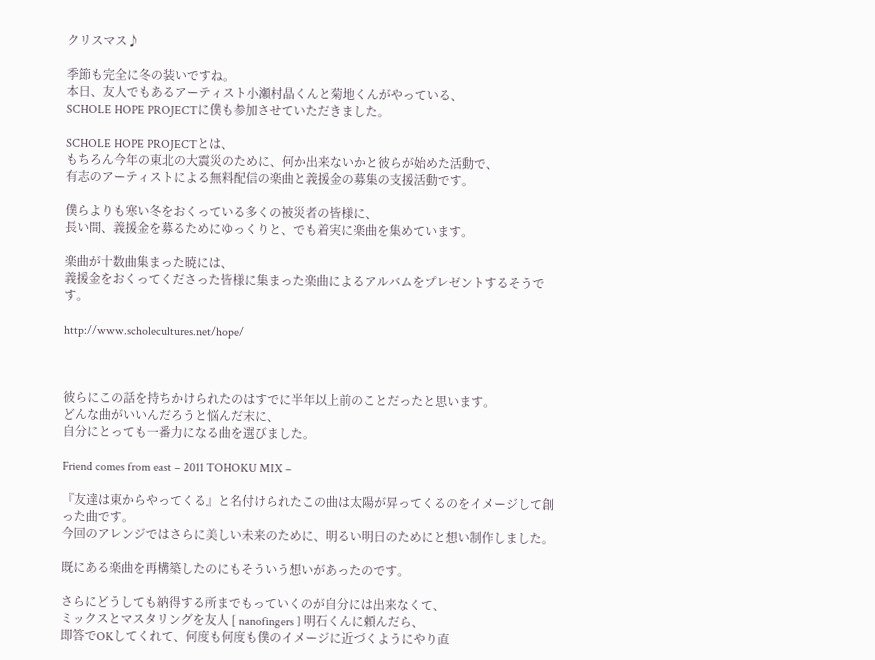クリスマス♪

季節も完全に冬の装いですね。
本日、友人でもあるアーティスト小瀬村晶くんと菊地くんがやっている、
SCHOLE HOPE PROJECTに僕も参加させていただきました。

SCHOLE HOPE PROJECTとは、
もちろん今年の東北の大震災のために、何か出来ないかと彼らが始めた活動で、
有志のアーティストによる無料配信の楽曲と義援金の募集の支援活動です。

僕らよりも寒い冬をおくっている多くの被災者の皆様に、
長い間、義援金を募るためにゆっくりと、でも着実に楽曲を集めています。

楽曲が十数曲集まった暁には、
義援金をおくってくださった皆様に集まった楽曲によるアルバムをプレゼントするそうです。

http://www.scholecultures.net/hope/



彼らにこの話を持ちかけられたのはすでに半年以上前のことだったと思います。
どんな曲がいいんだろうと悩んだ末に、
自分にとっても一番力になる曲を選びました。

Friend comes from east – 2011 TOHOKU MIX –

『友達は東からやってくる』と名付けられたこの曲は太陽が昇ってくるのをイメージして創った曲です。
今回のアレンジではさらに美しい未来のために、明るい明日のためにと想い制作しました。

既にある楽曲を再構築したのにもそういう想いがあったのです。

さらにどうしても納得する所までもっていくのが自分には出来なくて、
ミックスとマスタリングを友人 [ nanofingers ] 明石くんに頼んだら、
即答でOKしてくれて、何度も何度も僕のイメージに近づくようにやり直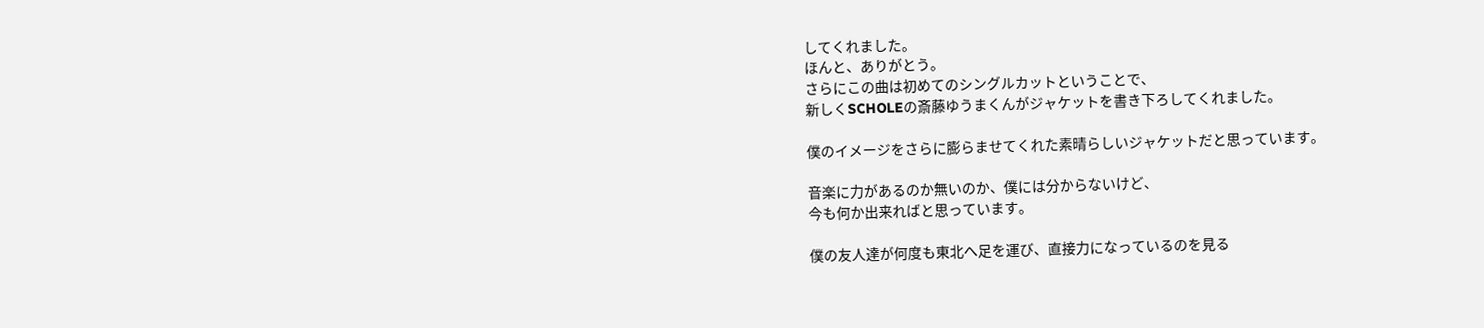してくれました。
ほんと、ありがとう。
さらにこの曲は初めてのシングルカットということで、
新しくSCHOLEの斎藤ゆうまくんがジャケットを書き下ろしてくれました。

僕のイメージをさらに膨らませてくれた素晴らしいジャケットだと思っています。

音楽に力があるのか無いのか、僕には分からないけど、
今も何か出来ればと思っています。

僕の友人達が何度も東北へ足を運び、直接力になっているのを見る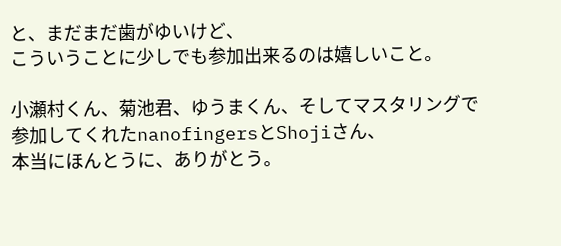と、まだまだ歯がゆいけど、
こういうことに少しでも参加出来るのは嬉しいこと。

小瀬村くん、菊池君、ゆうまくん、そしてマスタリングで参加してくれたnanofingersとShojiさん、
本当にほんとうに、ありがとう。